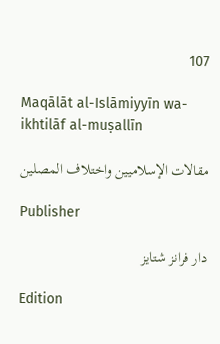107

Maqālāt al-Islāmiyyīn wa-ikhtilāf al-muṣallīn

مقالات الإسلاميين واختلاف المصلين

Publisher

دار فرانز شتايز

Edition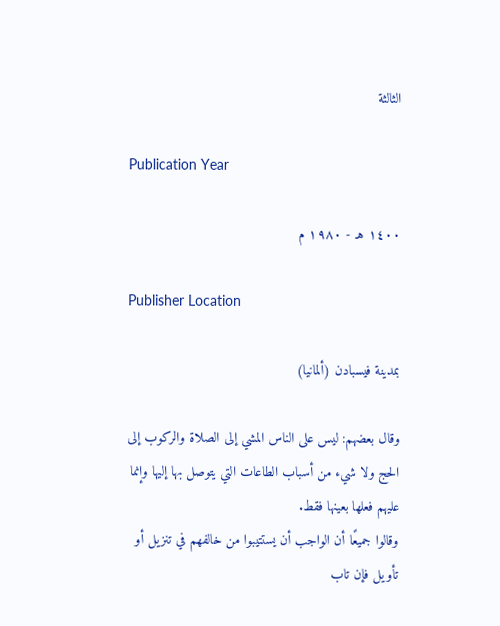الثالثة

Publication Year

١٤٠٠ هـ - ١٩٨٠ م

Publisher Location

بمدينة فيسبادن (ألمانيا)

وقال بعضهم: ليس على الناس المشي إلى الصلاة والركوب إلى الحج ولا شيء من أسباب الطاعات التي يتوصل بها إليها وإنما عليهم فعلها بعينها فقط.
وقالوا جميعًا أن الواجب أن يستتيبوا من خالفهم في تنزيل أو تأويل فإن تاب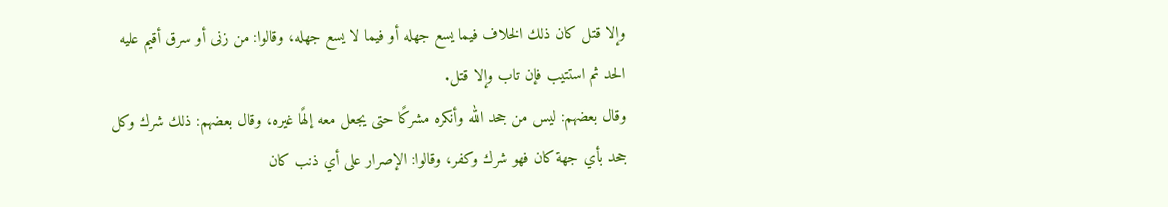وإلا قتل كان ذلك الخلاف فيما يسع جهله أو فيما لا يسع جهله، وقالوا: من زنى أو سرق أقيم عليه الحد ثم استتيب فإن تاب وإلا قتل.
وقال بعضهم: ليس من جحد الله وأنكره مشركًا حتى يجعل معه إلهًا غيره، وقال بعضهم: ذلك شرك وكل جحد بأي جهة كان فهو شرك وكفر، وقالوا: الإصرار على أي ذنب كان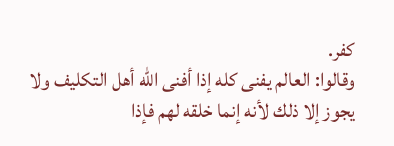كفر.
وقالوا: العالم يفنى كله إذا أفنى الله أهل التكليف ولا يجوز إلا ذلك لأنه إنما خلقه لهم فإذا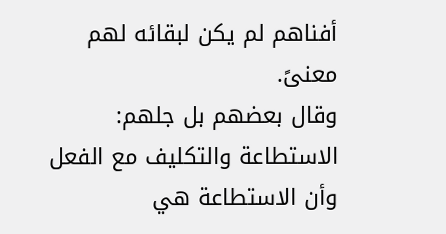أفناهم لم يكن لبقائه لهم معنىً.
وقال بعضهم بل جلهم: الاستطاعة والتكليف مع الفعل وأن الاستطاعة هي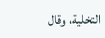التخلية، وقال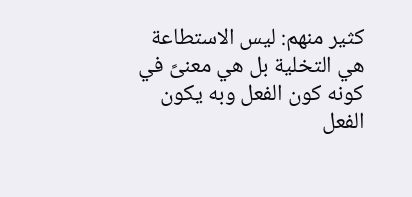كثير منهم: ليس الاستطاعة هي التخلية بل هي معنىً في كونه كون الفعل وبه يكون الفعل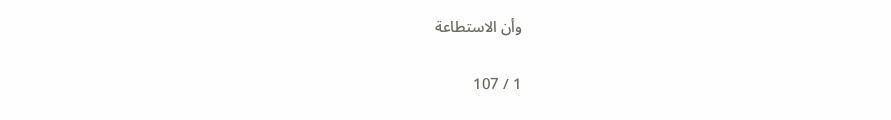وأن الاستطاعة

1 / 107